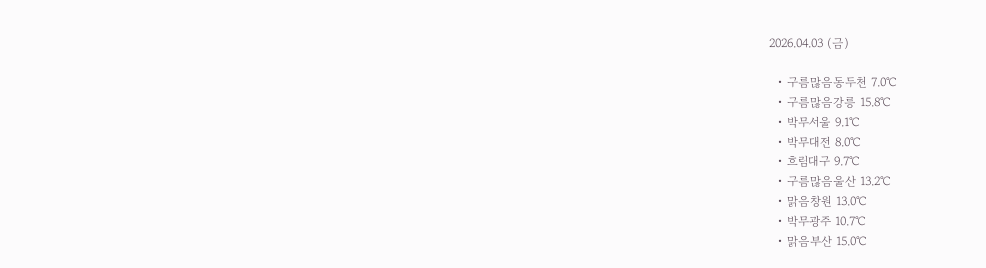2026.04.03 (금)

  • 구름많음동두천 7.0℃
  • 구름많음강릉 15.8℃
  • 박무서울 9.1℃
  • 박무대전 8.0℃
  • 흐림대구 9.7℃
  • 구름많음울산 13.2℃
  • 맑음창원 13.0℃
  • 박무광주 10.7℃
  • 맑음부산 15.0℃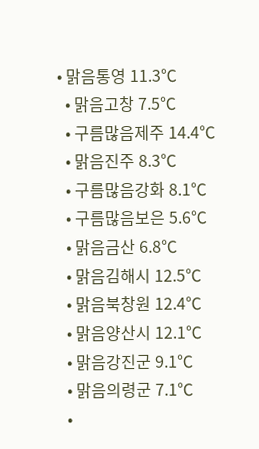• 맑음통영 11.3℃
  • 맑음고창 7.5℃
  • 구름많음제주 14.4℃
  • 맑음진주 8.3℃
  • 구름많음강화 8.1℃
  • 구름많음보은 5.6℃
  • 맑음금산 6.8℃
  • 맑음김해시 12.5℃
  • 맑음북창원 12.4℃
  • 맑음양산시 12.1℃
  • 맑음강진군 9.1℃
  • 맑음의령군 7.1℃
  •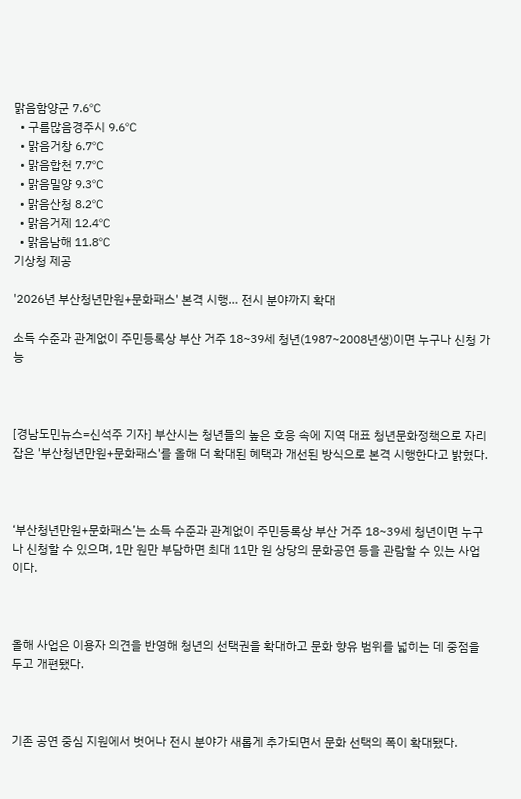맑음함양군 7.6℃
  • 구름많음경주시 9.6℃
  • 맑음거창 6.7℃
  • 맑음합천 7.7℃
  • 맑음밀양 9.3℃
  • 맑음산청 8.2℃
  • 맑음거제 12.4℃
  • 맑음남해 11.8℃
기상청 제공

'2026년 부산청년만원+문화패스' 본격 시행… 전시 분야까지 확대

소득 수준과 관계없이 주민등록상 부산 거주 18~39세 청년(1987~2008년생)이면 누구나 신청 가능



[경남도민뉴스=신석주 기자] 부산시는 청년들의 높은 호응 속에 지역 대표 청년문화정책으로 자리 잡은 '부산청년만원+문화패스'를 올해 더 확대된 혜택과 개선된 방식으로 본격 시행한다고 밝혔다.



‘부산청년만원+문화패스’는 소득 수준과 관계없이 주민등록상 부산 거주 18~39세 청년이면 누구나 신청할 수 있으며, 1만 원만 부담하면 최대 11만 원 상당의 문화공연 등을 관람할 수 있는 사업이다.



올해 사업은 이용자 의견을 반영해 청년의 선택권을 확대하고 문화 향유 범위를 넓히는 데 중점을 두고 개편됐다.



기존 공연 중심 지원에서 벗어나 전시 분야가 새롭게 추가되면서 문화 선택의 폭이 확대됐다.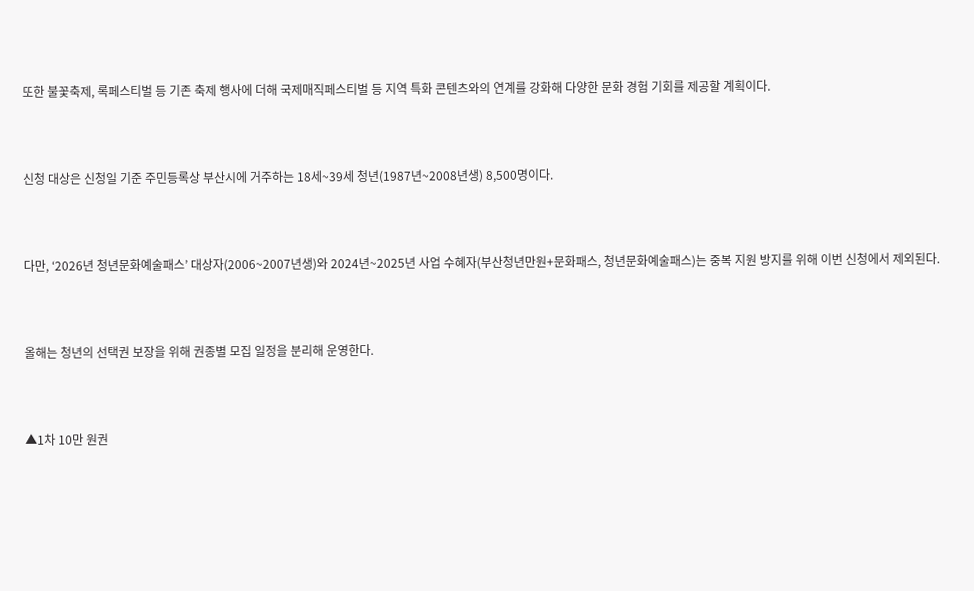또한 불꽃축제, 록페스티벌 등 기존 축제 행사에 더해 국제매직페스티벌 등 지역 특화 콘텐츠와의 연계를 강화해 다양한 문화 경험 기회를 제공할 계획이다.



신청 대상은 신청일 기준 주민등록상 부산시에 거주하는 18세~39세 청년(1987년~2008년생) 8,500명이다.



다만, ‘2026년 청년문화예술패스’ 대상자(2006~2007년생)와 2024년~2025년 사업 수혜자(부산청년만원+문화패스, 청년문화예술패스)는 중복 지원 방지를 위해 이번 신청에서 제외된다.



올해는 청년의 선택권 보장을 위해 권종별 모집 일정을 분리해 운영한다.



▲1차 10만 원권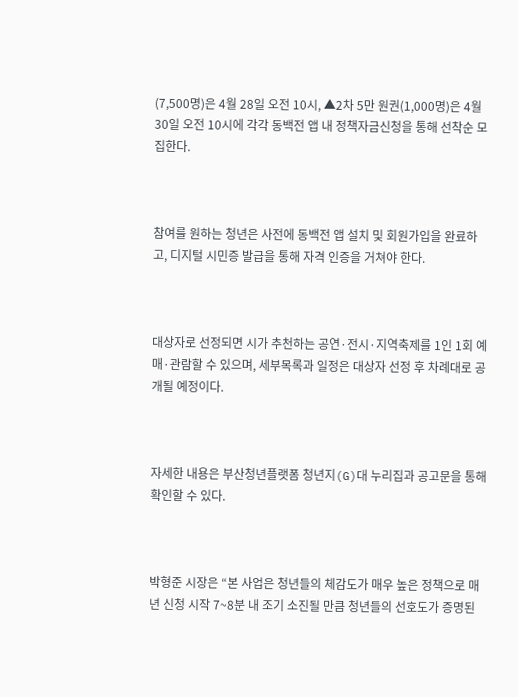(7,500명)은 4월 28일 오전 10시, ▲2차 5만 원권(1,000명)은 4월 30일 오전 10시에 각각 동백전 앱 내 정책자금신청을 통해 선착순 모집한다.



참여를 원하는 청년은 사전에 동백전 앱 설치 및 회원가입을 완료하고, 디지털 시민증 발급을 통해 자격 인증을 거쳐야 한다.



대상자로 선정되면 시가 추천하는 공연·전시·지역축제를 1인 1회 예매·관람할 수 있으며, 세부목록과 일정은 대상자 선정 후 차례대로 공개될 예정이다.



자세한 내용은 부산청년플랫폼 청년지(G)대 누리집과 공고문을 통해 확인할 수 있다.



박형준 시장은 “본 사업은 청년들의 체감도가 매우 높은 정책으로 매년 신청 시작 7~8분 내 조기 소진될 만큼 청년들의 선호도가 증명된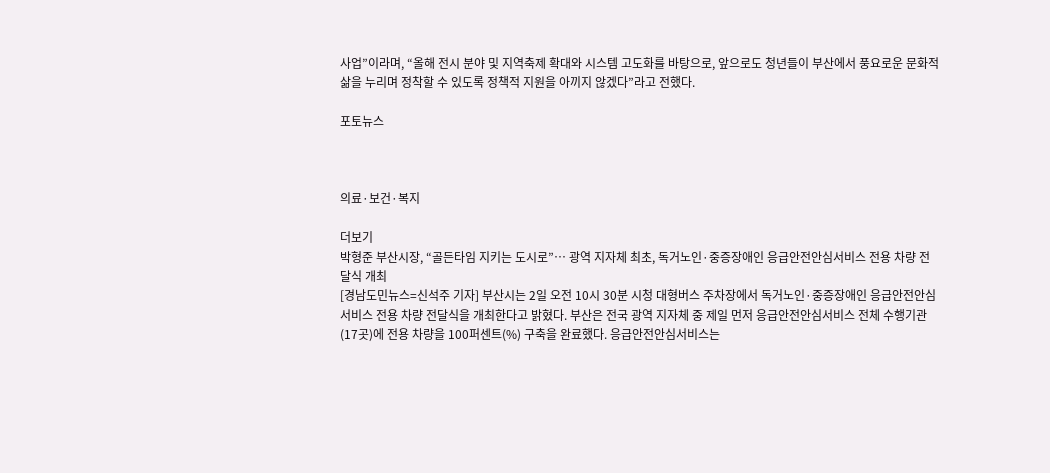사업”이라며, “올해 전시 분야 및 지역축제 확대와 시스템 고도화를 바탕으로, 앞으로도 청년들이 부산에서 풍요로운 문화적 삶을 누리며 정착할 수 있도록 정책적 지원을 아끼지 않겠다”라고 전했다.

포토뉴스



의료·보건·복지

더보기
박형준 부산시장, “골든타임 지키는 도시로”… 광역 지자체 최초, 독거노인·중증장애인 응급안전안심서비스 전용 차량 전달식 개최
[경남도민뉴스=신석주 기자] 부산시는 2일 오전 10시 30분 시청 대형버스 주차장에서 독거노인·중증장애인 응급안전안심서비스 전용 차량 전달식을 개최한다고 밝혔다. 부산은 전국 광역 지자체 중 제일 먼저 응급안전안심서비스 전체 수행기관(17곳)에 전용 차량을 100퍼센트(%) 구축을 완료했다. 응급안전안심서비스는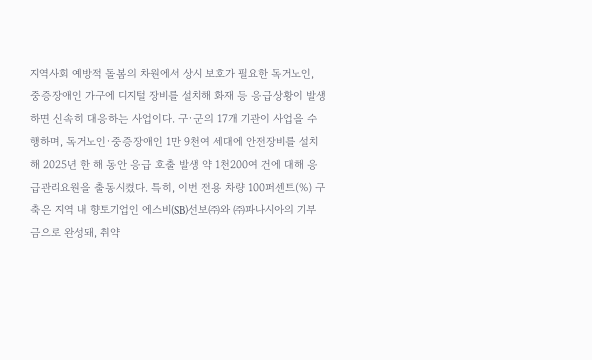지역사회 예방적 돌봄의 차원에서 상시 보호가 필요한 독거노인, 중증장애인 가구에 디지털 장비를 설치해 화재 등 응급상황이 발생하면 신속히 대응하는 사업이다. 구·군의 17개 기관이 사업을 수행하며, 독거노인·중증장애인 1만 9천여 세대에 안전장비를 설치해 2025년 한 해 동안 응급 호출 발생 약 1천200여 건에 대해 응급관리요원을 출동시켰다. 특히, 이번 전용 차량 100퍼센트(%) 구축은 지역 내 향토기업인 에스비(SB)선보㈜와 ㈜파나시아의 기부금으로 완성돼, 취약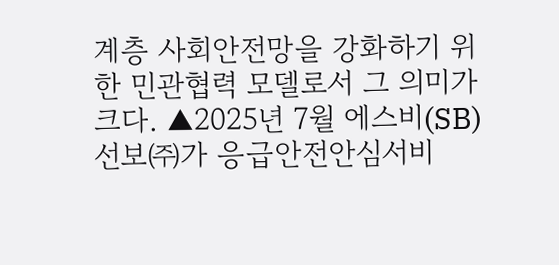계층 사회안전망을 강화하기 위한 민관협력 모델로서 그 의미가 크다. ▲2025년 7월 에스비(SB)선보㈜가 응급안전안심서비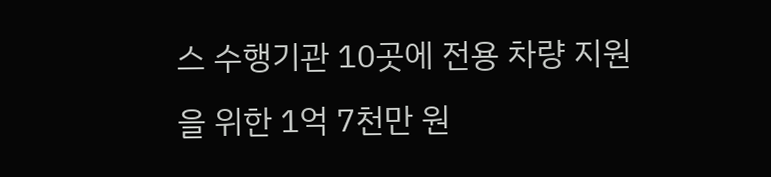스 수행기관 10곳에 전용 차량 지원을 위한 1억 7천만 원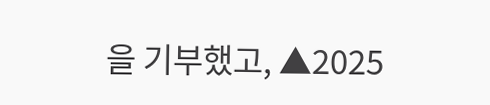을 기부했고, ▲2025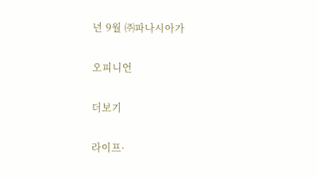년 9월 ㈜파나시아가

오피니언

더보기

라이프·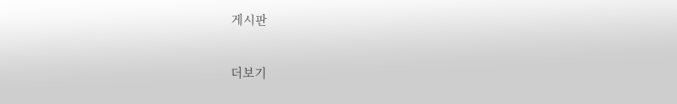게시판

더보기